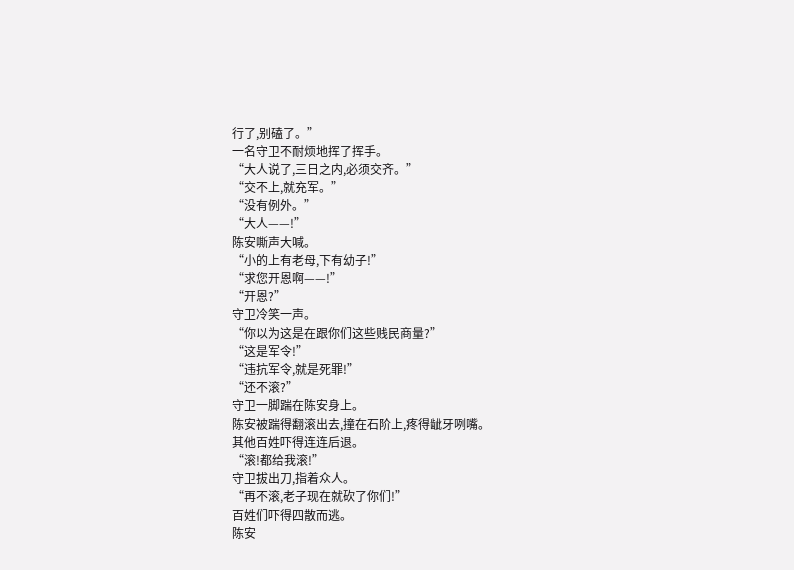行了,别磕了。”
一名守卫不耐烦地挥了挥手。
“大人说了,三日之内,必须交齐。”
“交不上,就充军。”
“没有例外。”
“大人——!”
陈安嘶声大喊。
“小的上有老母,下有幼子!”
“求您开恩啊——!”
“开恩?”
守卫冷笑一声。
“你以为这是在跟你们这些贱民商量?”
“这是军令!”
“违抗军令,就是死罪!”
“还不滚?”
守卫一脚踹在陈安身上。
陈安被踹得翻滚出去,撞在石阶上,疼得龇牙咧嘴。
其他百姓吓得连连后退。
“滚!都给我滚!”
守卫拔出刀,指着众人。
“再不滚,老子现在就砍了你们!”
百姓们吓得四散而逃。
陈安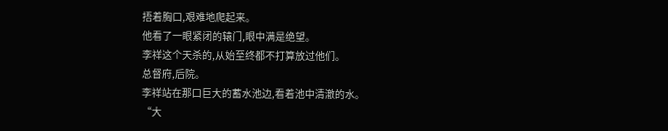捂着胸口,艰难地爬起来。
他看了一眼紧闭的辕门,眼中满是绝望。
李祥这个天杀的,从始至终都不打算放过他们。
总督府,后院。
李祥站在那口巨大的蓄水池边,看着池中清澈的水。
“大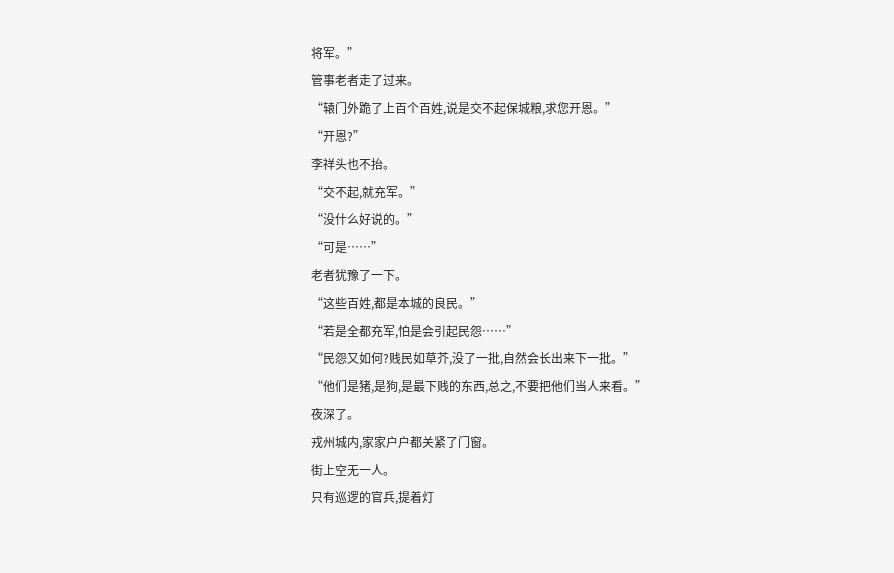将军。”
管事老者走了过来。
“辕门外跪了上百个百姓,说是交不起保城粮,求您开恩。”
“开恩?”
李祥头也不抬。
“交不起,就充军。”
“没什么好说的。”
“可是……”
老者犹豫了一下。
“这些百姓,都是本城的良民。”
“若是全都充军,怕是会引起民怨……”
“民怨又如何?贱民如草芥,没了一批,自然会长出来下一批。”
“他们是猪,是狗,是最下贱的东西,总之,不要把他们当人来看。”
夜深了。
戎州城内,家家户户都关紧了门窗。
街上空无一人。
只有巡逻的官兵,提着灯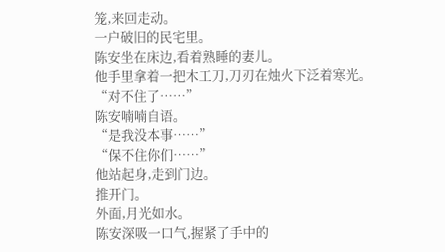笼,来回走动。
一户破旧的民宅里。
陈安坐在床边,看着熟睡的妻儿。
他手里拿着一把木工刀,刀刃在烛火下泛着寒光。
“对不住了……”
陈安喃喃自语。
“是我没本事……”
“保不住你们……”
他站起身,走到门边。
推开门。
外面,月光如水。
陈安深吸一口气,握紧了手中的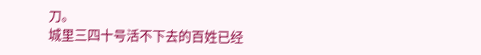刀。
城里三四十号活不下去的百姓已经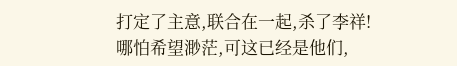打定了主意,联合在一起,杀了李祥!哪怕希望渺茫,可这已经是他们,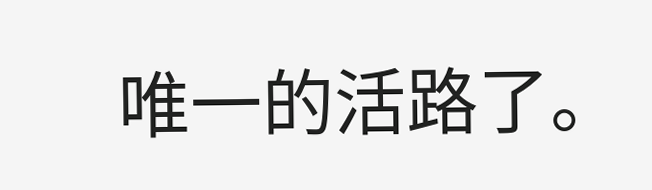唯一的活路了。